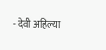- देवी अहिल्या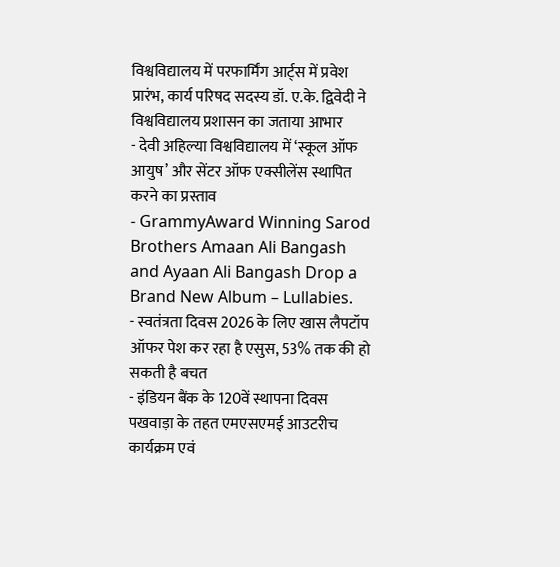विश्वविद्यालय में परफार्मिंग आर्ट्स में प्रवेश प्रारंभ, कार्य परिषद सदस्य डॉ. ए.के. द्विवेदी ने विश्वविद्यालय प्रशासन का जताया आभार
- देवी अहिल्या विश्वविद्यालय में ‘स्कूल ऑफ आयुष’ और सेंटर ऑफ एक्सीलेंस स्थापित करने का प्रस्ताव
- GrammyAward Winning Sarod Brothers Amaan Ali Bangash and Ayaan Ali Bangash Drop a Brand New Album – Lullabies.
- स्वतंत्रता दिवस 2026 के लिए खास लैपटॉप ऑफर पेश कर रहा है एसुस, 53% तक की हो सकती है बचत
- इंडियन बैंक के 120वें स्थापना दिवस पखवाड़ा के तहत एमएसएमई आउटरीच कार्यक्रम एवं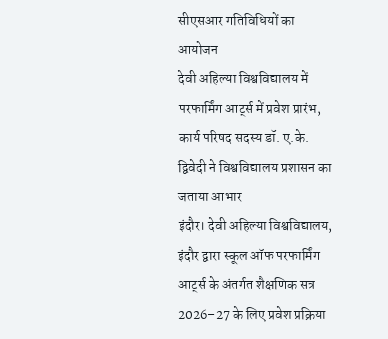सीएसआर गतिविधियों का आयोजन
देवी अहिल्या विश्वविद्यालय में परफार्मिंग आर्ट्स में प्रवेश प्रारंभ, कार्य परिषद सदस्य डॉ. ए.के. द्विवेदी ने विश्वविद्यालय प्रशासन का जताया आभार
इंदौर। देवी अहिल्या विश्वविद्यालय, इंदौर द्वारा स्कूल ऑफ परफार्मिंग आर्ट्स के अंतर्गत शैक्षणिक सत्र 2026–27 के लिए प्रवेश प्रक्रिया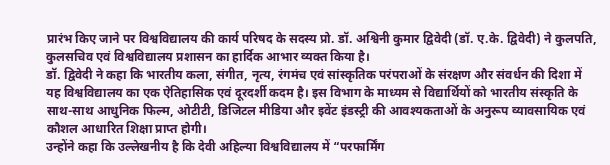प्रारंभ किए जाने पर विश्वविद्यालय की कार्य परिषद के सदस्य प्रो. डॉ. अश्विनी कुमार द्विवेदी (डॉ. ए.के. द्विवेदी) ने कुलपति, कुलसचिव एवं विश्वविद्यालय प्रशासन का हार्दिक आभार व्यक्त किया है।
डॉ. द्विवेदी ने कहा कि भारतीय कला, संगीत, नृत्य, रंगमंच एवं सांस्कृतिक परंपराओं के संरक्षण और संवर्धन की दिशा में यह विश्वविद्यालय का एक ऐतिहासिक एवं दूरदर्शी कदम है। इस विभाग के माध्यम से विद्यार्थियों को भारतीय संस्कृति के साथ-साथ आधुनिक फिल्म, ओटीटी, डिजिटल मीडिया और इवेंट इंडस्ट्री की आवश्यकताओं के अनुरूप व्यावसायिक एवं कौशल आधारित शिक्षा प्राप्त होगी।
उन्होंने कहा कि उल्लेखनीय है कि देवी अहिल्या विश्वविद्यालय में “परफार्मिंग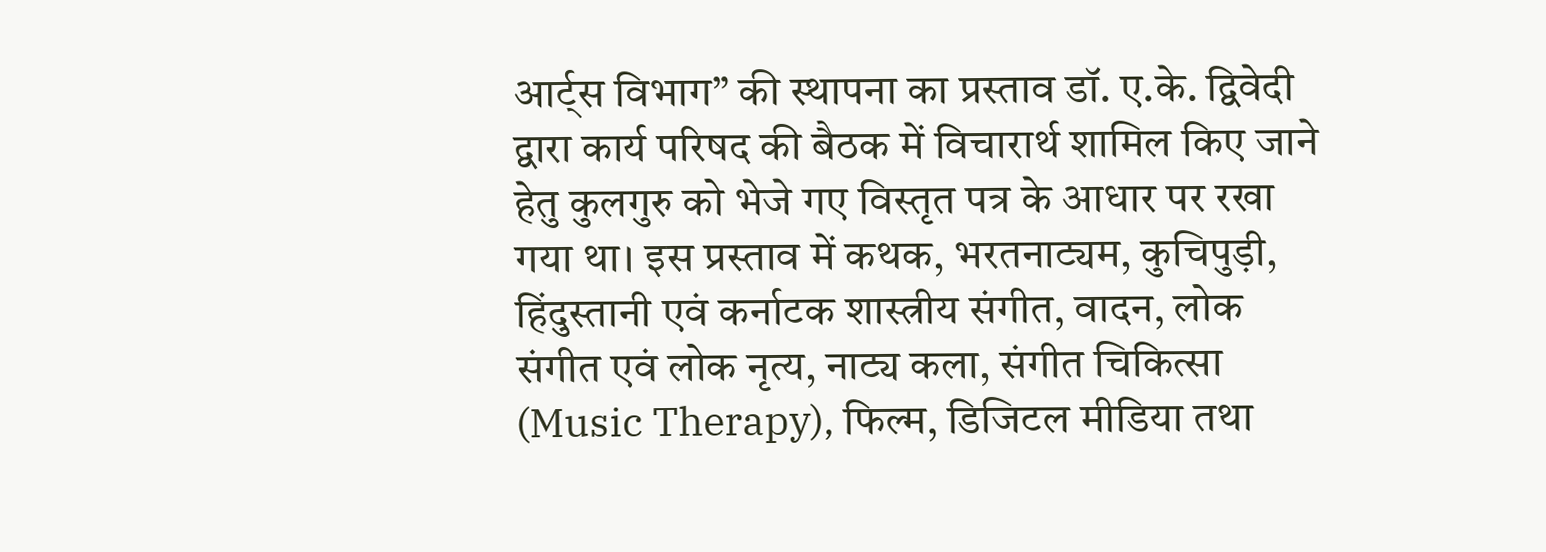आर्ट्स विभाग” की स्थापना का प्रस्ताव डॉ. ए.के. द्विवेदी द्वारा कार्य परिषद की बैठक में विचारार्थ शामिल किए जाने हेतु कुलगुरु को भेजे गए विस्तृत पत्र के आधार पर रखा गया था। इस प्रस्ताव में कथक, भरतनाट्यम, कुचिपुड़ी, हिंदुस्तानी एवं कर्नाटक शास्त्रीय संगीत, वादन, लोक संगीत एवं लोक नृत्य, नाट्य कला, संगीत चिकित्सा (Music Therapy), फिल्म, डिजिटल मीडिया तथा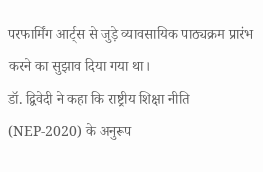परफार्मिंग आर्ट्स से जुड़े व्यावसायिक पाठ्यक्रम प्रारंभ करने का सुझाव दिया गया था।
डॉ. द्विवेदी ने कहा कि राष्ट्रीय शिक्षा नीति (NEP-2020) के अनुरूप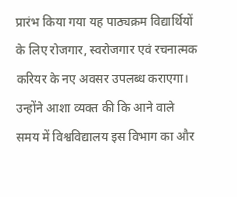प्रारंभ किया गया यह पाठ्यक्रम विद्यार्थियों के लिए रोजगार, स्वरोजगार एवं रचनात्मक करियर के नए अवसर उपलब्ध कराएगा। उन्होंने आशा व्यक्त की कि आने वाले समय में विश्वविद्यालय इस विभाग का और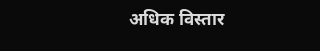अधिक विस्तार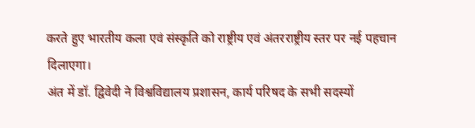करते हुए भारतीय कला एवं संस्कृति को राष्ट्रीय एवं अंतरराष्ट्रीय स्तर पर नई पहचान दिलाएगा।
अंत में डॉ. द्विवेदी ने विश्वविद्यालय प्रशासन, कार्य परिषद के सभी सदस्यों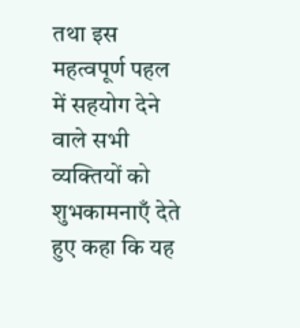तथा इस महत्वपूर्ण पहल में सहयोग देने वाले सभी व्यक्तियों को शुभकामनाएँ देते हुए कहा कि यह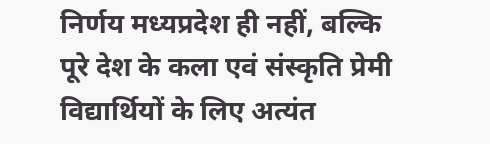निर्णय मध्यप्रदेश ही नहीं, बल्कि पूरे देश के कला एवं संस्कृति प्रेमी विद्यार्थियों के लिए अत्यंत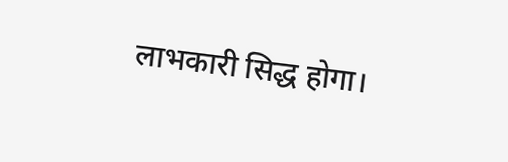लाभकारी सिद्ध होगा।